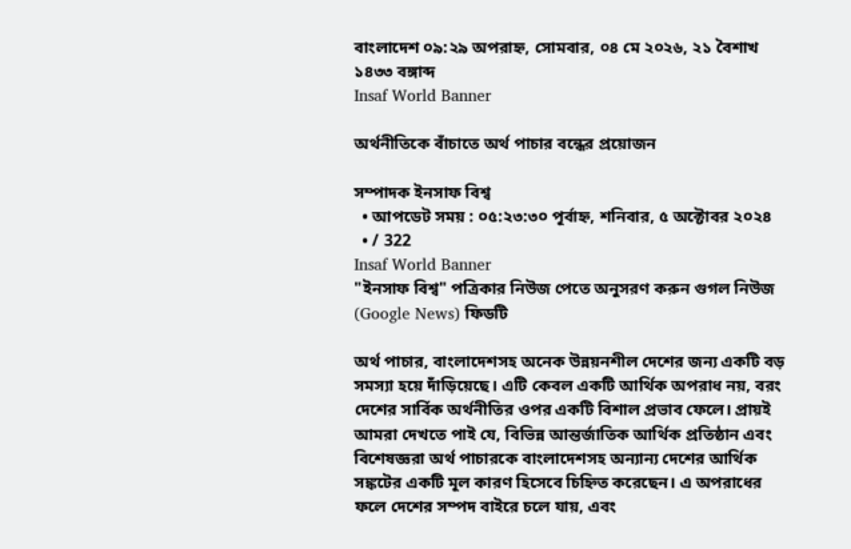বাংলাদেশ ০৯:২৯ অপরাহ্ন, সোমবার, ০৪ মে ২০২৬, ২১ বৈশাখ ১৪৩৩ বঙ্গাব্দ
Insaf World Banner

অর্থনীতিকে বাঁচাতে অর্থ পাচার বন্ধের প্রয়োজন

সম্পাদক ইনসাফ বিশ্ব
  • আপডেট সময় : ০৫:২৩:৩০ পূর্বাহ্ন, শনিবার, ৫ অক্টোবর ২০২৪
  • / 322
Insaf World Banner
"ইনসাফ বিশ্ব" পত্রিকার নিউজ পেতে অনুসরণ করুন গুগল নিউজ (Google News) ফিডটি

অর্থ পাচার, বাংলাদেশসহ অনেক উন্নয়নশীল দেশের জন্য একটি বড় সমস্যা হয়ে দাঁড়িয়েছে। এটি কেবল একটি আর্থিক অপরাধ নয়, বরং দেশের সার্বিক অর্থনীতির ওপর একটি বিশাল প্রভাব ফেলে। প্রায়ই আমরা দেখতে পাই যে, বিভিন্ন আন্তর্জাতিক আর্থিক প্রতিষ্ঠান এবং বিশেষজ্ঞরা অর্থ পাচারকে বাংলাদেশসহ অন্যান্য দেশের আর্থিক সঙ্কটের একটি মূল কারণ হিসেবে চিহ্নিত করেছেন। এ অপরাধের ফলে দেশের সম্পদ বাইরে চলে যায়, এবং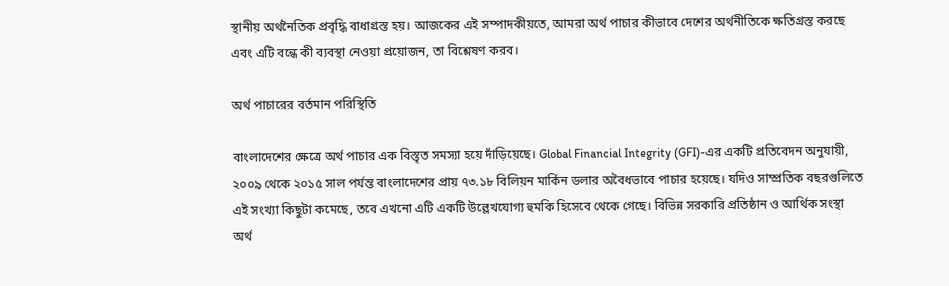স্থানীয় অর্থনৈতিক প্রবৃদ্ধি বাধাগ্রস্ত হয়। আজকের এই সম্পাদকীয়তে, আমরা অর্থ পাচার কীভাবে দেশের অর্থনীতিকে ক্ষতিগ্রস্ত করছে এবং এটি বন্ধে কী ব্যবস্থা নেওয়া প্রয়োজন, তা বিশ্লেষণ করব।

অর্থ পাচারের বর্তমান পরিস্থিতি

বাংলাদেশের ক্ষেত্রে অর্থ পাচার এক বিস্তৃত সমস্যা হয়ে দাঁড়িয়েছে। Global Financial Integrity (GFI)-এর একটি প্রতিবেদন অনুযায়ী, ২০০৯ থেকে ২০১৫ সাল পর্যন্ত বাংলাদেশের প্রায় ৭৩.১৮ বিলিয়ন মার্কিন ডলার অবৈধভাবে পাচার হয়েছে। যদিও সাম্প্রতিক বছরগুলিতে এই সংখ্যা কিছুটা কমেছে, তবে এখনো এটি একটি উল্লেখযোগ্য হুমকি হিসেবে থেকে গেছে। বিভিন্ন সরকারি প্রতিষ্ঠান ও আর্থিক সংস্থা অর্থ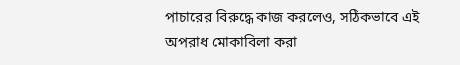পাচারের বিরুদ্ধে কাজ করলেও, সঠিকভাবে এই অপরাধ মোকাবিলা করা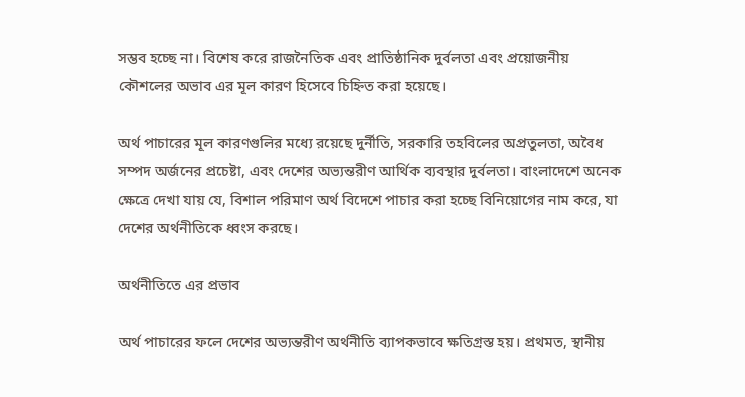সম্ভব হচ্ছে না। বিশেষ করে রাজনৈতিক এবং প্রাতিষ্ঠানিক দুর্বলতা এবং প্রয়োজনীয় কৌশলের অভাব এর মূল কারণ হিসেবে চিহ্নিত করা হয়েছে।

অর্থ পাচারের মূল কারণগুলির মধ্যে রয়েছে দুর্নীতি, সরকারি তহবিলের অপ্রতুলতা, অবৈধ সম্পদ অর্জনের প্রচেষ্টা, এবং দেশের অভ্যন্তরীণ আর্থিক ব্যবস্থার দুর্বলতা। বাংলাদেশে অনেক ক্ষেত্রে দেখা যায় যে, বিশাল পরিমাণ অর্থ বিদেশে পাচার করা হচ্ছে বিনিয়োগের নাম করে, যা দেশের অর্থনীতিকে ধ্বংস করছে।

অর্থনীতিতে এর প্রভাব

অর্থ পাচারের ফলে দেশের অভ্যন্তরীণ অর্থনীতি ব্যাপকভাবে ক্ষতিগ্রস্ত হয়। প্রথমত, স্থানীয়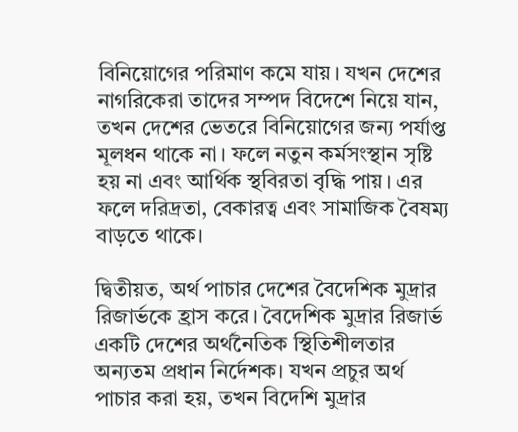বিনিয়োগের পরিমাণ কমে যায়। যখন দেশের নাগরিকেরা তাদের সম্পদ বিদেশে নিয়ে যান, তখন দেশের ভেতরে বিনিয়োগের জন্য পর্যাপ্ত মূলধন থাকে না। ফলে নতুন কর্মসংস্থান সৃষ্টি হয় না এবং আর্থিক স্থবিরতা বৃদ্ধি পায়। এর ফলে দরিদ্রতা, বেকারত্ব এবং সামাজিক বৈষম্য বাড়তে থাকে।

দ্বিতীয়ত, অর্থ পাচার দেশের বৈদেশিক মুদ্রার রিজার্ভকে হ্রাস করে। বৈদেশিক মুদ্রার রিজার্ভ একটি দেশের অর্থনৈতিক স্থিতিশীলতার অন্যতম প্রধান নির্দেশক। যখন প্রচুর অর্থ পাচার করা হয়, তখন বিদেশি মুদ্রার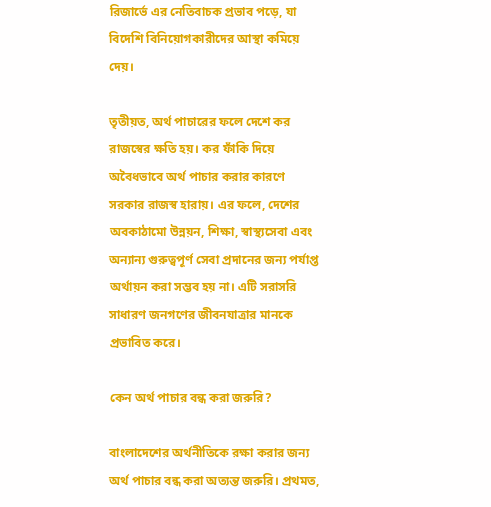রিজার্ভে এর নেতিবাচক প্রভাব পড়ে, যা বিদেশি বিনিয়োগকারীদের আস্থা কমিয়ে দেয়।

তৃতীয়ত, অর্থ পাচারের ফলে দেশে কর রাজস্বের ক্ষতি হয়। কর ফাঁকি দিয়ে অবৈধভাবে অর্থ পাচার করার কারণে সরকার রাজস্ব হারায়। এর ফলে, দেশের অবকাঠামো উন্নয়ন, শিক্ষা, স্বাস্থ্যসেবা এবং অন্যান্য গুরুত্বপূর্ণ সেবা প্রদানের জন্য পর্যাপ্ত অর্থায়ন করা সম্ভব হয় না। এটি সরাসরি সাধারণ জনগণের জীবনযাত্রার মানকে প্রভাবিত করে।

কেন অর্থ পাচার বন্ধ করা জরুরি?

বাংলাদেশের অর্থনীতিকে রক্ষা করার জন্য অর্থ পাচার বন্ধ করা অত্যন্ত জরুরি। প্রথমত,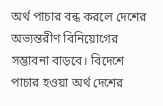অর্থ পাচার বন্ধ করলে দেশের অভ্যন্তরীণ বিনিয়োগের সম্ভাবনা বাড়বে। বিদেশে পাচার হওয়া অর্থ দেশের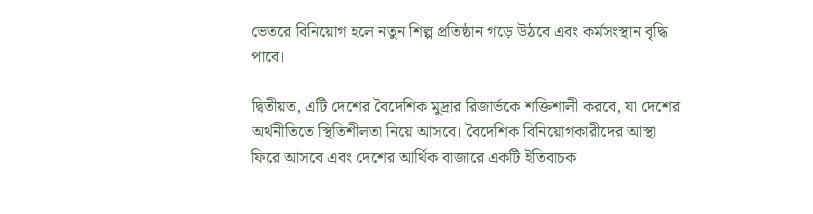ভেতরে বিনিয়োগ হলে নতুন শিল্প প্রতিষ্ঠান গড়ে উঠবে এবং কর্মসংস্থান বৃদ্ধি পাবে।

দ্বিতীয়ত, এটি দেশের বৈদেশিক মুদ্রার রিজার্ভকে শক্তিশালী করবে, যা দেশের অর্থনীতিতে স্থিতিশীলতা নিয়ে আসবে। বৈদেশিক বিনিয়োগকারীদের আস্থা ফিরে আসবে এবং দেশের আর্থিক বাজারে একটি ইতিবাচক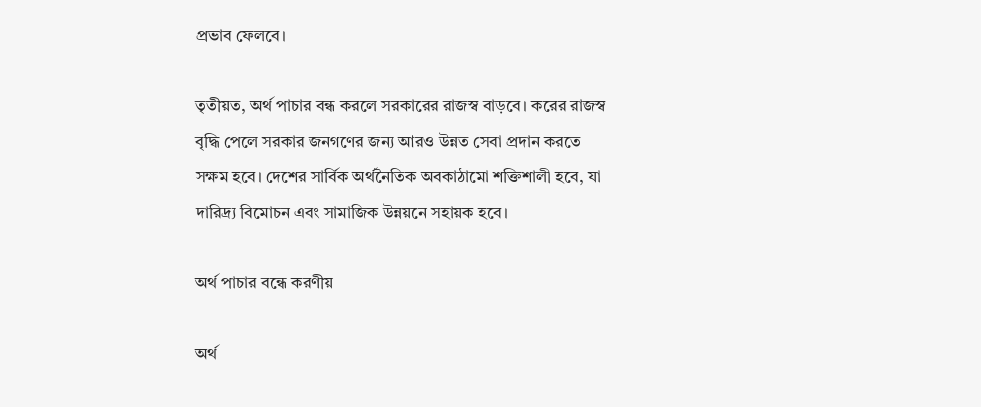প্রভাব ফেলবে।

তৃতীয়ত, অর্থ পাচার বন্ধ করলে সরকারের রাজস্ব বাড়বে। করের রাজস্ব বৃদ্ধি পেলে সরকার জনগণের জন্য আরও উন্নত সেবা প্রদান করতে সক্ষম হবে। দেশের সার্বিক অর্থনৈতিক অবকাঠামো শক্তিশালী হবে, যা দারিদ্র্য বিমোচন এবং সামাজিক উন্নয়নে সহায়ক হবে।

অর্থ পাচার বন্ধে করণীয়

অর্থ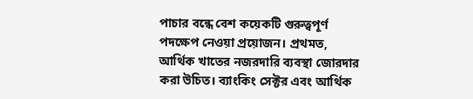পাচার বন্ধে বেশ কয়েকটি গুরুত্বপূর্ণ পদক্ষেপ নেওয়া প্রয়োজন। প্রথমত, আর্থিক খাতের নজরদারি ব্যবস্থা জোরদার করা উচিত। ব্যাংকিং সেক্টর এবং আর্থিক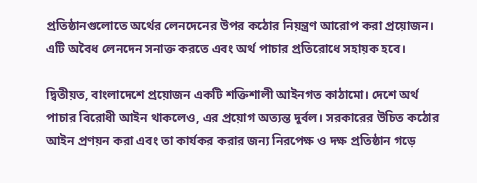প্রতিষ্ঠানগুলোতে অর্থের লেনদেনের উপর কঠোর নিয়ন্ত্রণ আরোপ করা প্রয়োজন। এটি অবৈধ লেনদেন সনাক্ত করতে এবং অর্থ পাচার প্রতিরোধে সহায়ক হবে।

দ্বিতীয়ত, বাংলাদেশে প্রয়োজন একটি শক্তিশালী আইনগত কাঠামো। দেশে অর্থ পাচার বিরোধী আইন থাকলেও, এর প্রয়োগ অত্যন্ত দুর্বল। সরকারের উচিত কঠোর আইন প্রণয়ন করা এবং তা কার্যকর করার জন্য নিরপেক্ষ ও দক্ষ প্রতিষ্ঠান গড়ে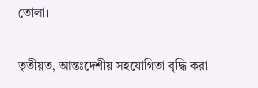তোলা।

তৃতীয়ত, আন্তঃদেশীয় সহযোগিতা বৃদ্ধি করা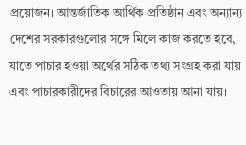প্রয়োজন। আন্তর্জাতিক আর্থিক প্রতিষ্ঠান এবং অন্যান্য দেশের সরকারগুলোর সঙ্গে মিলে কাজ করতে হবে, যাতে পাচার হওয়া অর্থের সঠিক তথ্য সংগ্রহ করা যায় এবং পাচারকারীদের বিচারের আওতায় আনা যায়।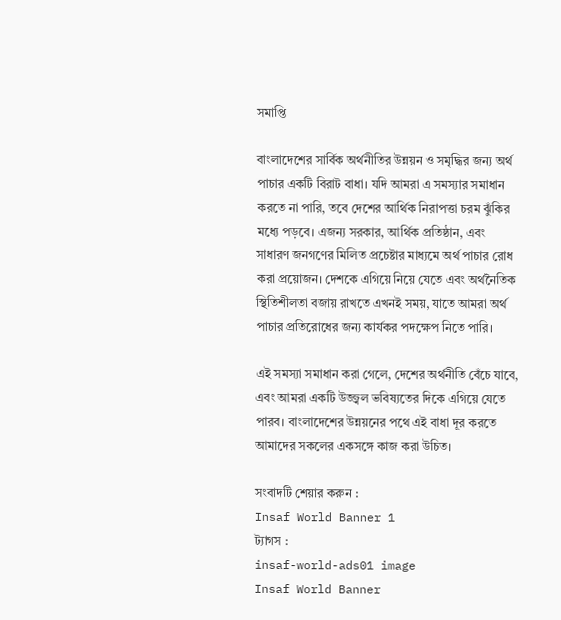সমাপ্তি

বাংলাদেশের সার্বিক অর্থনীতির উন্নয়ন ও সমৃদ্ধির জন্য অর্থ পাচার একটি বিরাট বাধা। যদি আমরা এ সমস্যার সমাধান করতে না পারি, তবে দেশের আর্থিক নিরাপত্তা চরম ঝুঁকির মধ্যে পড়বে। এজন্য সরকার, আর্থিক প্রতিষ্ঠান, এবং সাধারণ জনগণের মিলিত প্রচেষ্টার মাধ্যমে অর্থ পাচার রোধ করা প্রয়োজন। দেশকে এগিয়ে নিয়ে যেতে এবং অর্থনৈতিক স্থিতিশীলতা বজায় রাখতে এখনই সময়, যাতে আমরা অর্থ পাচার প্রতিরোধের জন্য কার্যকর পদক্ষেপ নিতে পারি।

এই সমস্যা সমাধান করা গেলে, দেশের অর্থনীতি বেঁচে যাবে, এবং আমরা একটি উজ্জ্বল ভবিষ্যতের দিকে এগিয়ে যেতে পারব। বাংলাদেশের উন্নয়নের পথে এই বাধা দূর করতে আমাদের সকলের একসঙ্গে কাজ করা উচিত।

সংবাদটি শেয়ার করুন :
Insaf World Banner 1
ট্যাগস :
insaf-world-ads01 image
Insaf World Banner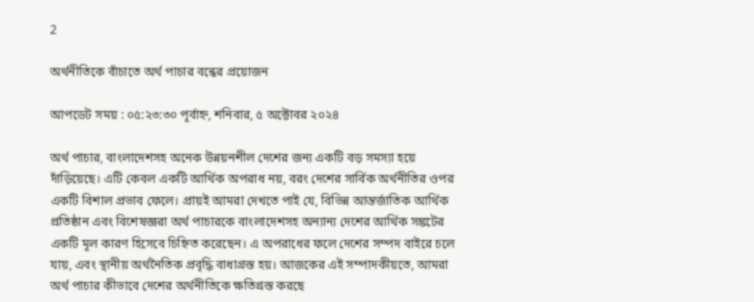2

অর্থনীতিকে বাঁচাতে অর্থ পাচার বন্ধের প্রয়োজন

আপডেট সময় : ০৫:২৩:৩০ পূর্বাহ্ন, শনিবার, ৫ অক্টোবর ২০২৪

অর্থ পাচার, বাংলাদেশসহ অনেক উন্নয়নশীল দেশের জন্য একটি বড় সমস্যা হয়ে দাঁড়িয়েছে। এটি কেবল একটি আর্থিক অপরাধ নয়, বরং দেশের সার্বিক অর্থনীতির ওপর একটি বিশাল প্রভাব ফেলে। প্রায়ই আমরা দেখতে পাই যে, বিভিন্ন আন্তর্জাতিক আর্থিক প্রতিষ্ঠান এবং বিশেষজ্ঞরা অর্থ পাচারকে বাংলাদেশসহ অন্যান্য দেশের আর্থিক সঙ্কটের একটি মূল কারণ হিসেবে চিহ্নিত করেছেন। এ অপরাধের ফলে দেশের সম্পদ বাইরে চলে যায়, এবং স্থানীয় অর্থনৈতিক প্রবৃদ্ধি বাধাগ্রস্ত হয়। আজকের এই সম্পাদকীয়তে, আমরা অর্থ পাচার কীভাবে দেশের অর্থনীতিকে ক্ষতিগ্রস্ত করছে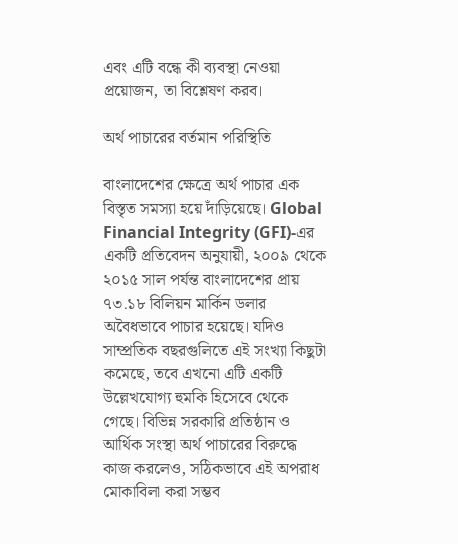এবং এটি বন্ধে কী ব্যবস্থা নেওয়া প্রয়োজন, তা বিশ্লেষণ করব।

অর্থ পাচারের বর্তমান পরিস্থিতি

বাংলাদেশের ক্ষেত্রে অর্থ পাচার এক বিস্তৃত সমস্যা হয়ে দাঁড়িয়েছে। Global Financial Integrity (GFI)-এর একটি প্রতিবেদন অনুযায়ী, ২০০৯ থেকে ২০১৫ সাল পর্যন্ত বাংলাদেশের প্রায় ৭৩.১৮ বিলিয়ন মার্কিন ডলার অবৈধভাবে পাচার হয়েছে। যদিও সাম্প্রতিক বছরগুলিতে এই সংখ্যা কিছুটা কমেছে, তবে এখনো এটি একটি উল্লেখযোগ্য হুমকি হিসেবে থেকে গেছে। বিভিন্ন সরকারি প্রতিষ্ঠান ও আর্থিক সংস্থা অর্থ পাচারের বিরুদ্ধে কাজ করলেও, সঠিকভাবে এই অপরাধ মোকাবিলা করা সম্ভব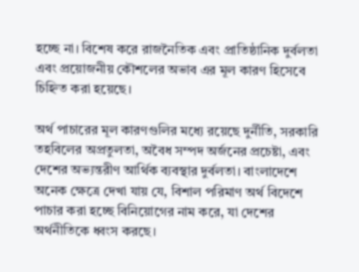হচ্ছে না। বিশেষ করে রাজনৈতিক এবং প্রাতিষ্ঠানিক দুর্বলতা এবং প্রয়োজনীয় কৌশলের অভাব এর মূল কারণ হিসেবে চিহ্নিত করা হয়েছে।

অর্থ পাচারের মূল কারণগুলির মধ্যে রয়েছে দুর্নীতি, সরকারি তহবিলের অপ্রতুলতা, অবৈধ সম্পদ অর্জনের প্রচেষ্টা, এবং দেশের অভ্যন্তরীণ আর্থিক ব্যবস্থার দুর্বলতা। বাংলাদেশে অনেক ক্ষেত্রে দেখা যায় যে, বিশাল পরিমাণ অর্থ বিদেশে পাচার করা হচ্ছে বিনিয়োগের নাম করে, যা দেশের অর্থনীতিকে ধ্বংস করছে।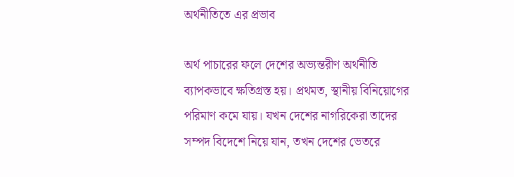অর্থনীতিতে এর প্রভাব

অর্থ পাচারের ফলে দেশের অভ্যন্তরীণ অর্থনীতি ব্যাপকভাবে ক্ষতিগ্রস্ত হয়। প্রথমত, স্থানীয় বিনিয়োগের পরিমাণ কমে যায়। যখন দেশের নাগরিকেরা তাদের সম্পদ বিদেশে নিয়ে যান, তখন দেশের ভেতরে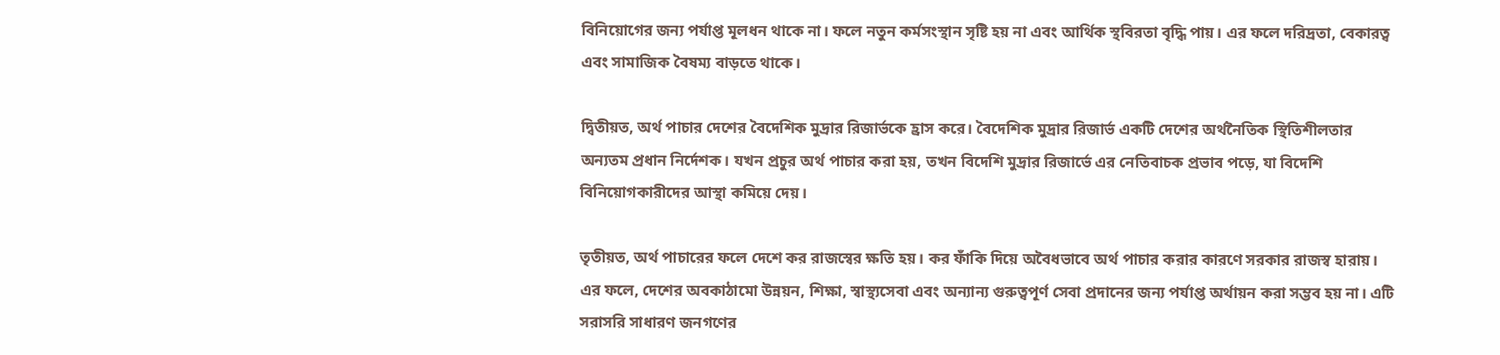বিনিয়োগের জন্য পর্যাপ্ত মূলধন থাকে না। ফলে নতুন কর্মসংস্থান সৃষ্টি হয় না এবং আর্থিক স্থবিরতা বৃদ্ধি পায়। এর ফলে দরিদ্রতা, বেকারত্ব এবং সামাজিক বৈষম্য বাড়তে থাকে।

দ্বিতীয়ত, অর্থ পাচার দেশের বৈদেশিক মুদ্রার রিজার্ভকে হ্রাস করে। বৈদেশিক মুদ্রার রিজার্ভ একটি দেশের অর্থনৈতিক স্থিতিশীলতার অন্যতম প্রধান নির্দেশক। যখন প্রচুর অর্থ পাচার করা হয়, তখন বিদেশি মুদ্রার রিজার্ভে এর নেতিবাচক প্রভাব পড়ে, যা বিদেশি বিনিয়োগকারীদের আস্থা কমিয়ে দেয়।

তৃতীয়ত, অর্থ পাচারের ফলে দেশে কর রাজস্বের ক্ষতি হয়। কর ফাঁকি দিয়ে অবৈধভাবে অর্থ পাচার করার কারণে সরকার রাজস্ব হারায়। এর ফলে, দেশের অবকাঠামো উন্নয়ন, শিক্ষা, স্বাস্থ্যসেবা এবং অন্যান্য গুরুত্বপূর্ণ সেবা প্রদানের জন্য পর্যাপ্ত অর্থায়ন করা সম্ভব হয় না। এটি সরাসরি সাধারণ জনগণের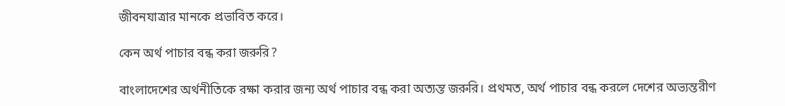জীবনযাত্রার মানকে প্রভাবিত করে।

কেন অর্থ পাচার বন্ধ করা জরুরি?

বাংলাদেশের অর্থনীতিকে রক্ষা করার জন্য অর্থ পাচার বন্ধ করা অত্যন্ত জরুরি। প্রথমত, অর্থ পাচার বন্ধ করলে দেশের অভ্যন্তরীণ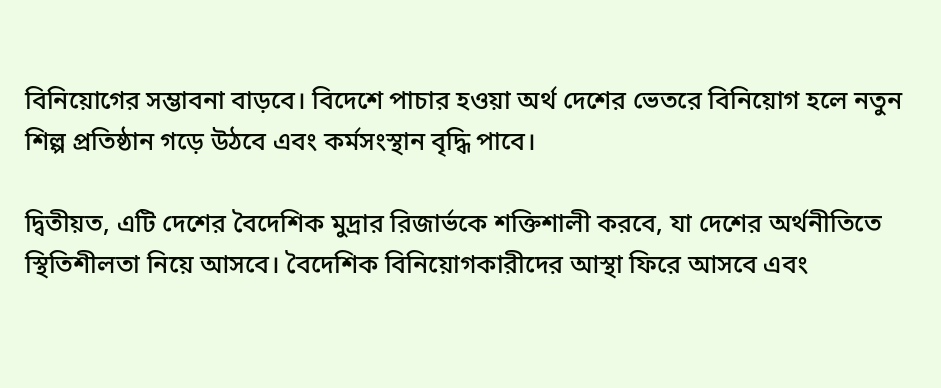বিনিয়োগের সম্ভাবনা বাড়বে। বিদেশে পাচার হওয়া অর্থ দেশের ভেতরে বিনিয়োগ হলে নতুন শিল্প প্রতিষ্ঠান গড়ে উঠবে এবং কর্মসংস্থান বৃদ্ধি পাবে।

দ্বিতীয়ত, এটি দেশের বৈদেশিক মুদ্রার রিজার্ভকে শক্তিশালী করবে, যা দেশের অর্থনীতিতে স্থিতিশীলতা নিয়ে আসবে। বৈদেশিক বিনিয়োগকারীদের আস্থা ফিরে আসবে এবং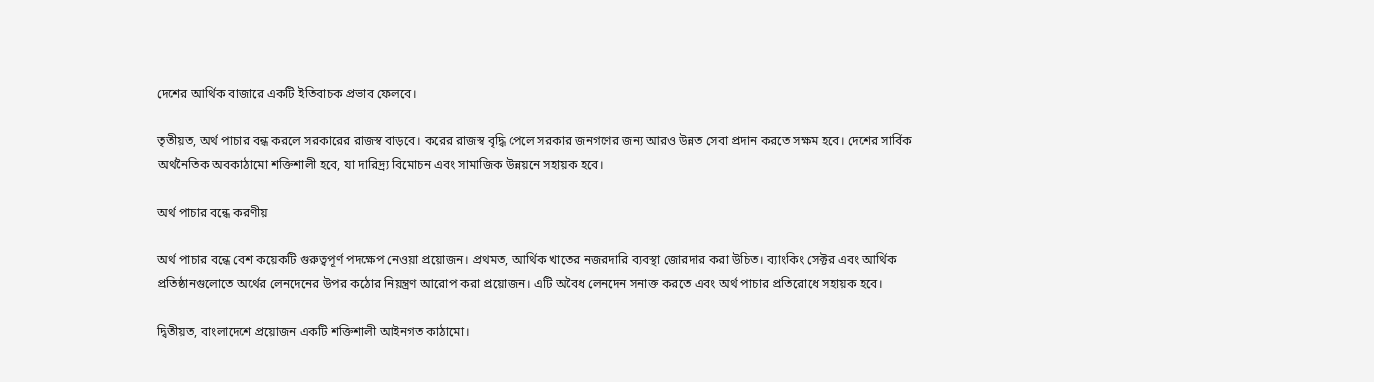দেশের আর্থিক বাজারে একটি ইতিবাচক প্রভাব ফেলবে।

তৃতীয়ত, অর্থ পাচার বন্ধ করলে সরকারের রাজস্ব বাড়বে। করের রাজস্ব বৃদ্ধি পেলে সরকার জনগণের জন্য আরও উন্নত সেবা প্রদান করতে সক্ষম হবে। দেশের সার্বিক অর্থনৈতিক অবকাঠামো শক্তিশালী হবে, যা দারিদ্র্য বিমোচন এবং সামাজিক উন্নয়নে সহায়ক হবে।

অর্থ পাচার বন্ধে করণীয়

অর্থ পাচার বন্ধে বেশ কয়েকটি গুরুত্বপূর্ণ পদক্ষেপ নেওয়া প্রয়োজন। প্রথমত, আর্থিক খাতের নজরদারি ব্যবস্থা জোরদার করা উচিত। ব্যাংকিং সেক্টর এবং আর্থিক প্রতিষ্ঠানগুলোতে অর্থের লেনদেনের উপর কঠোর নিয়ন্ত্রণ আরোপ করা প্রয়োজন। এটি অবৈধ লেনদেন সনাক্ত করতে এবং অর্থ পাচার প্রতিরোধে সহায়ক হবে।

দ্বিতীয়ত, বাংলাদেশে প্রয়োজন একটি শক্তিশালী আইনগত কাঠামো।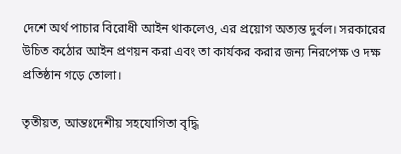দেশে অর্থ পাচার বিরোধী আইন থাকলেও, এর প্রয়োগ অত্যন্ত দুর্বল। সরকারের উচিত কঠোর আইন প্রণয়ন করা এবং তা কার্যকর করার জন্য নিরপেক্ষ ও দক্ষ প্রতিষ্ঠান গড়ে তোলা।

তৃতীয়ত, আন্তঃদেশীয় সহযোগিতা বৃদ্ধি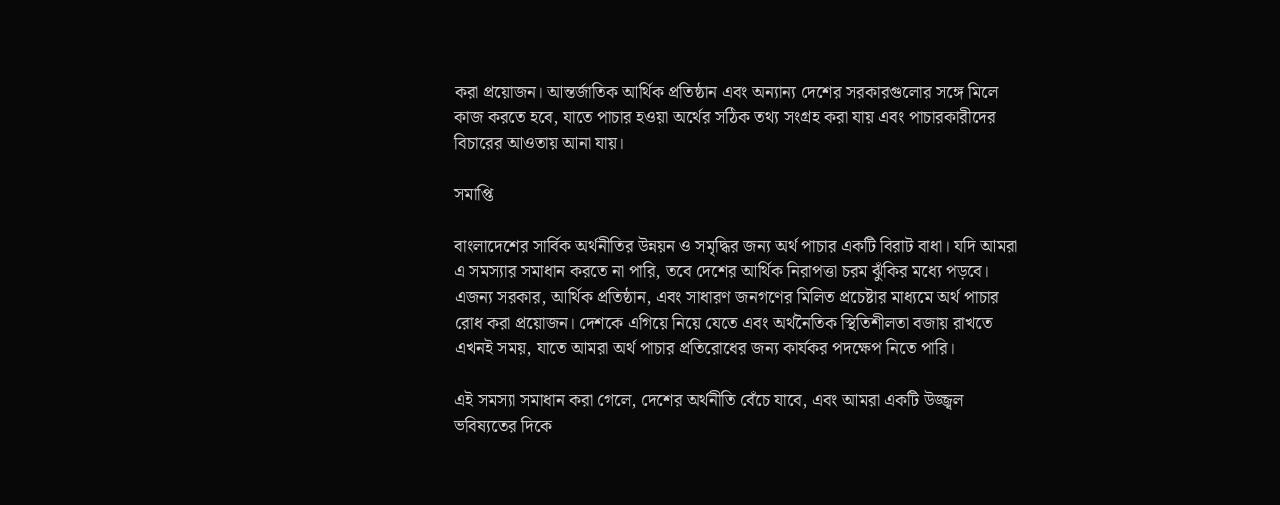করা প্রয়োজন। আন্তর্জাতিক আর্থিক প্রতিষ্ঠান এবং অন্যান্য দেশের সরকারগুলোর সঙ্গে মিলে কাজ করতে হবে, যাতে পাচার হওয়া অর্থের সঠিক তথ্য সংগ্রহ করা যায় এবং পাচারকারীদের বিচারের আওতায় আনা যায়।

সমাপ্তি

বাংলাদেশের সার্বিক অর্থনীতির উন্নয়ন ও সমৃদ্ধির জন্য অর্থ পাচার একটি বিরাট বাধা। যদি আমরা এ সমস্যার সমাধান করতে না পারি, তবে দেশের আর্থিক নিরাপত্তা চরম ঝুঁকির মধ্যে পড়বে। এজন্য সরকার, আর্থিক প্রতিষ্ঠান, এবং সাধারণ জনগণের মিলিত প্রচেষ্টার মাধ্যমে অর্থ পাচার রোধ করা প্রয়োজন। দেশকে এগিয়ে নিয়ে যেতে এবং অর্থনৈতিক স্থিতিশীলতা বজায় রাখতে এখনই সময়, যাতে আমরা অর্থ পাচার প্রতিরোধের জন্য কার্যকর পদক্ষেপ নিতে পারি।

এই সমস্যা সমাধান করা গেলে, দেশের অর্থনীতি বেঁচে যাবে, এবং আমরা একটি উজ্জ্বল ভবিষ্যতের দিকে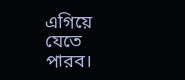এগিয়ে যেতে পারব।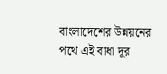বাংলাদেশের উন্নয়নের পথে এই বাধা দূর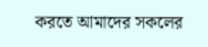করতে আমাদের সকলের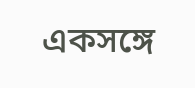একসঙ্গে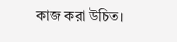কাজ করা উচিত।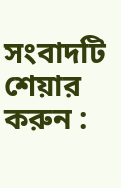সংবাদটি শেয়ার করুন :